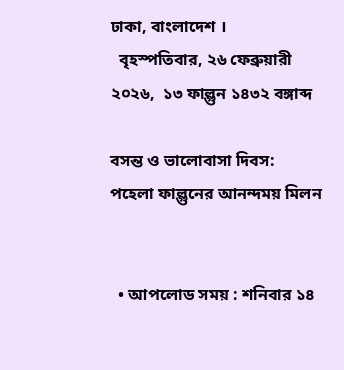ঢাকা, বাংলাদেশ ।
  বৃহস্পতিবার, ২৬ ফেব্রুয়ারী ২০২৬,  ১৩ ফাল্গুন ১৪৩২ বঙ্গাব্দ

বসন্ত ও ভালোবাসা দিবস: পহেলা ফাল্গুনের আনন্দময় মিলন


  • আপলোড সময় : শনিবার ১৪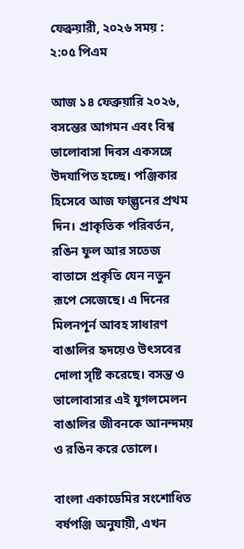ফেব্রুয়ারী, ২০২৬ সময় : ২:০৫ পিএম

আজ ১৪ ফেব্রুয়ারি ২০২৬, বসন্তের আগমন এবং বিশ্ব ভালোবাসা দিবস একসঙ্গে উদযাপিত হচ্ছে। পঞ্জিকার হিসেবে আজ ফাল্গুনের প্রথম দিন। প্রাকৃতিক পরিবর্তন, রঙিন ফুল আর সতেজ বাতাসে প্রকৃতি যেন নতুন রূপে সেজেছে। এ দিনের মিলনপূর্ন আবহ সাধারণ বাঙালির হৃদয়েও উৎসবের দোলা সৃষ্টি করেছে। বসন্ত ও ভালোবাসার এই যুগলমেলন বাঙালির জীবনকে আনন্দময় ও রঙিন করে তোলে।

বাংলা একাডেমির সংশোধিত বর্ষপঞ্জি অনুযায়ী, এখন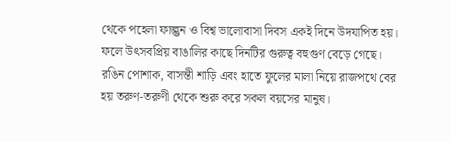থেকে পহেলা ফাল্গুন ও বিশ্ব ভালোবাসা দিবস একই দিনে উদযাপিত হয়। ফলে উৎসবপ্রিয় বাঙালির কাছে দিনটির গুরুত্ব বহুগুণ বেড়ে গেছে। রঙিন পোশাক, বাসন্তী শাড়ি এবং হাতে ফুলের মালা নিয়ে রাজপথে বের হয় তরুণ-তরুণী থেকে শুরু করে সকল বয়সের মানুষ।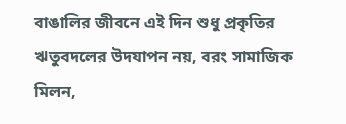বাঙালির জীবনে এই দিন শুধু প্রকৃতির ঋতুবদলের উদযাপন নয়, বরং সামাজিক মিলন,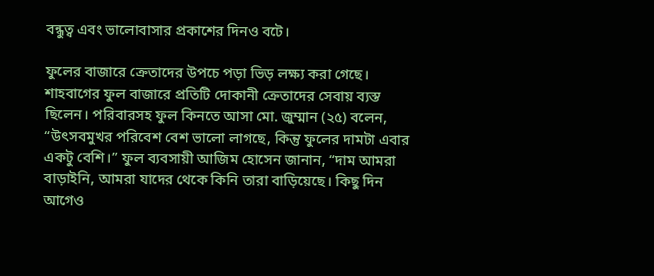বন্ধুত্ব এবং ভালোবাসার প্রকাশের দিনও বটে।

ফুলের বাজারে ক্রেতাদের উপচে পড়া ভিড় লক্ষ্য করা গেছে। শাহবাগের ফুল বাজারে প্রতিটি দোকানী ক্রেতাদের সেবায় ব্যস্ত ছিলেন। পরিবারসহ ফুল কিনতে আসা মো. জুম্মান (২৫) বলেন, “উৎসবমুখর পরিবেশ বেশ ভালো লাগছে, কিন্তু ফুলের দামটা এবার একটু বেশি।” ফুল ব্যবসায়ী আজিম হোসেন জানান, “দাম আমরা বাড়াইনি, আমরা যাদের থেকে কিনি তারা বাড়িয়েছে। কিছু দিন আগেও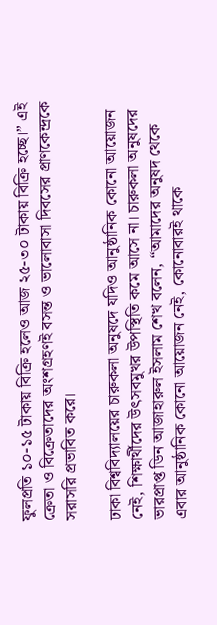ফুলপ্রতি ১০-১৫ টাকায় বিক্রি হলেও আজ ২৫-৩০ টাকায় বিক্রি হচ্ছে।” এই ক্রেতা ও বিক্রেতাদের অংশগ্রহণই বসন্ত ও ভালোবাসা দিবসের প্রাণকেন্দ্রকে সরাসরি প্রভাবিত করে।

ঢাকা বিশ্ববিদ্যালয়ের চারুকলা অনুষদে যদিও আনুষ্ঠানিক কোনো আয়োজন নেই, শিক্ষার্থীদের উৎসবমুখর উপস্থিতি কমে আসে না। চারুকলা অনুষদের ভারপ্রাপ্ত ডিন আজাহারুল ইসলাম শেখ বলেন, “আমাদের অনুষদ থেকে এবার আনুষ্ঠানিক কোনো আয়োজন নেই, কোনোবারই থাকে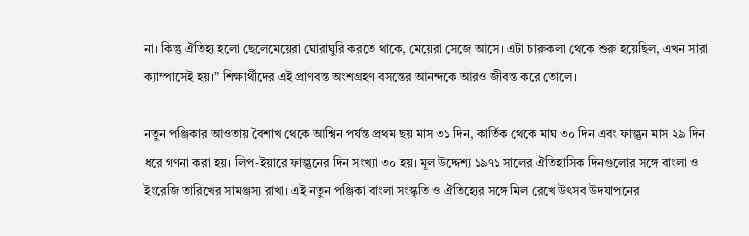না। কিন্তু ঐতিহ্য হলো ছেলেমেয়েরা ঘোরাঘুরি করতে থাকে, মেয়েরা সেজে আসে। এটা চারুকলা থেকে শুরু হয়েছিল, এখন সারা ক্যাম্পাসেই হয়।” শিক্ষার্থীদের এই প্রাণবন্ত অংশগ্রহণ বসন্তের আনন্দকে আরও জীবন্ত করে তোলে।

নতুন পঞ্জিকার আওতায় বৈশাখ থেকে আশ্বিন পর্যন্ত প্রথম ছয় মাস ৩১ দিন, কার্তিক থেকে মাঘ ৩০ দিন এবং ফাল্গুন মাস ২৯ দিন ধরে গণনা করা হয়। লিপ-ইয়ারে ফাল্গুনের দিন সংখ্যা ৩০ হয়। মূল উদ্দেশ্য ১৯৭১ সালের ঐতিহাসিক দিনগুলোর সঙ্গে বাংলা ও ইংরেজি তারিখের সামঞ্জস্য রাখা। এই নতুন পঞ্জিকা বাংলা সংস্কৃতি ও ঐতিহ্যের সঙ্গে মিল রেখে উৎসব উদযাপনের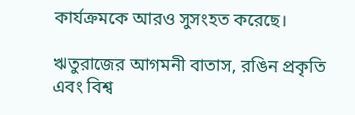কার্যক্রমকে আরও সুসংহত করেছে।

ঋতুরাজের আগমনী বাতাস, রঙিন প্রকৃতি এবং বিশ্ব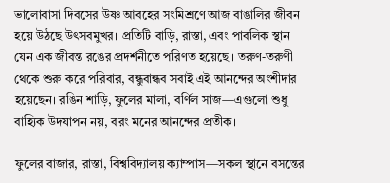ভালোবাসা দিবসের উষ্ণ আবহের সংমিশ্রণে আজ বাঙালির জীবন হয়ে উঠছে উৎসবমুখর। প্রতিটি বাড়ি, রাস্তা, এবং পাবলিক স্থান যেন এক জীবন্ত রঙের প্রদর্শনীতে পরিণত হয়েছে। তরুণ-তরুণী থেকে শুরু করে পরিবার, বন্ধুবান্ধব সবাই এই আনন্দের অংশীদার হয়েছেন। রঙিন শাড়ি, ফুলের মালা, বর্ণিল সাজ—এগুলো শুধু বাহ্যিক উদযাপন নয়, বরং মনের আনন্দের প্রতীক।

ফুলের বাজার, রাস্তা, বিশ্ববিদ্যালয় ক্যাম্পাস—সকল স্থানে বসন্তের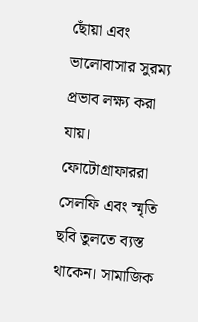ছোঁয়া এবং ভালোবাসার সুরম্য প্রভাব লক্ষ্য করা যায়। ফোটোগ্রাফাররা সেলফি এবং স্মৃতি ছবি তুলতে ব্যস্ত থাকেন। সামাজিক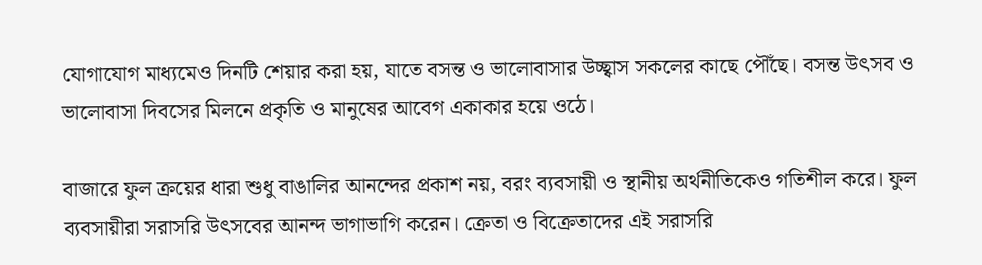যোগাযোগ মাধ্যমেও দিনটি শেয়ার করা হয়, যাতে বসন্ত ও ভালোবাসার উচ্ছ্বাস সকলের কাছে পৌঁছে। বসন্ত উৎসব ও ভালোবাসা দিবসের মিলনে প্রকৃতি ও মানুষের আবেগ একাকার হয়ে ওঠে।

বাজারে ফুল ক্রয়ের ধারা শুধু বাঙালির আনন্দের প্রকাশ নয়, বরং ব্যবসায়ী ও স্থানীয় অর্থনীতিকেও গতিশীল করে। ফুল ব্যবসায়ীরা সরাসরি উৎসবের আনন্দ ভাগাভাগি করেন। ক্রেতা ও বিক্রেতাদের এই সরাসরি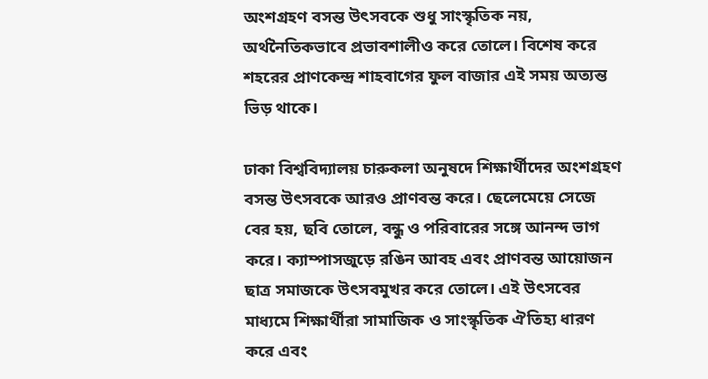অংশগ্রহণ বসন্ত উৎসবকে শুধু সাংস্কৃতিক নয়, অর্থনৈতিকভাবে প্রভাবশালীও করে তোলে। বিশেষ করে শহরের প্রাণকেন্দ্র শাহবাগের ফুল বাজার এই সময় অত্যন্ত ভিড় থাকে।

ঢাকা বিশ্ববিদ্যালয় চারুকলা অনুষদে শিক্ষার্থীদের অংশগ্রহণ বসন্ত উৎসবকে আরও প্রাণবন্ত করে। ছেলেমেয়ে সেজে বের হয়, ছবি তোলে, বন্ধু ও পরিবারের সঙ্গে আনন্দ ভাগ করে। ক্যাম্পাসজুড়ে রঙিন আবহ এবং প্রাণবন্ত আয়োজন ছাত্র সমাজকে উৎসবমুখর করে তোলে। এই উৎসবের মাধ্যমে শিক্ষার্থীরা সামাজিক ও সাংস্কৃতিক ঐতিহ্য ধারণ করে এবং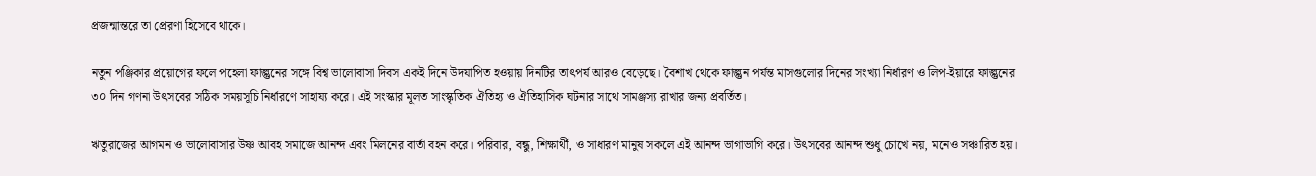প্রজন্মান্তরে তা প্রেরণা হিসেবে থাকে।

নতুন পঞ্জিকার প্রয়োগের ফলে পহেলা ফাল্গুনের সঙ্গে বিশ্ব ভালোবাসা দিবস একই দিনে উদযাপিত হওয়ায় দিনটির তাৎপর্য আরও বেড়েছে। বৈশাখ থেকে ফাল্গুন পর্যন্ত মাসগুলোর দিনের সংখ্যা নির্ধারণ ও লিপ-ইয়ারে ফাল্গুনের ৩০ দিন গণনা উৎসবের সঠিক সময়সূচি নির্ধারণে সাহায্য করে। এই সংস্কার মূলত সাংস্কৃতিক ঐতিহ্য ও ঐতিহাসিক ঘটনার সাথে সামঞ্জস্য রাখার জন্য প্রবর্তিত।

ঋতুরাজের আগমন ও ভালোবাসার উষ্ণ আবহ সমাজে আনন্দ এবং মিলনের বার্তা বহন করে। পরিবার, বন্ধু, শিক্ষার্থী, ও সাধারণ মানুষ সকলে এই আনন্দ ভাগাভাগি করে। উৎসবের আনন্দ শুধু চোখে নয়, মনেও সঞ্চারিত হয়।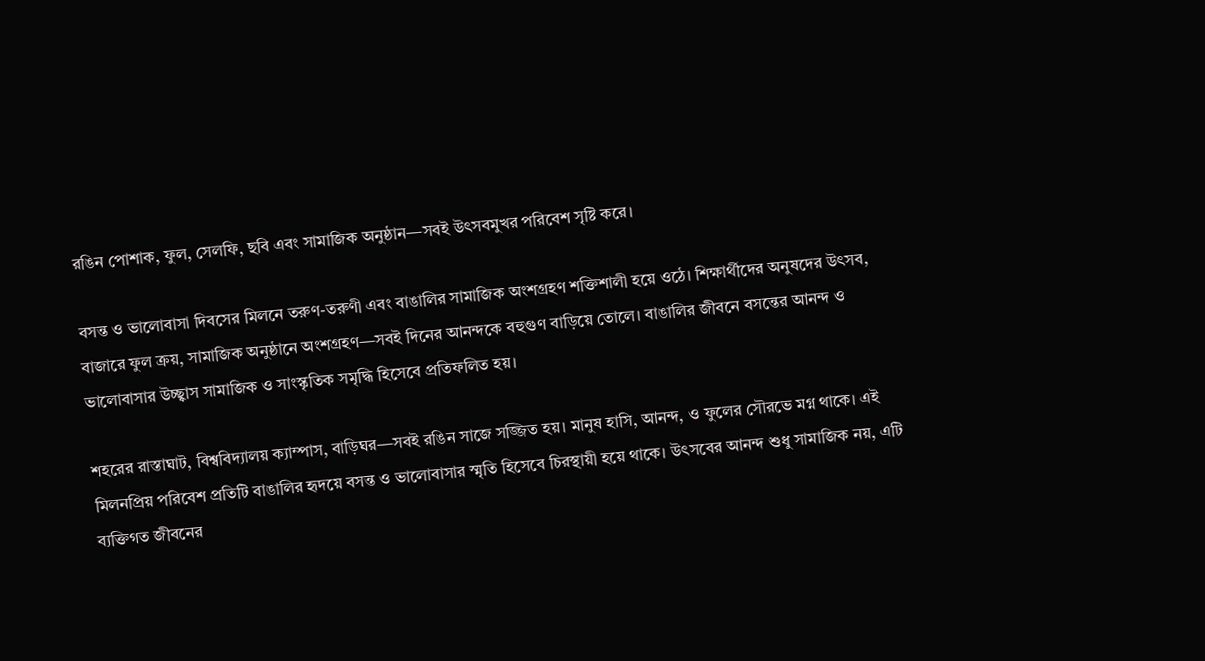রঙিন পোশাক, ফুল, সেলফি, ছবি এবং সামাজিক অনুষ্ঠান—সবই উৎসবমুখর পরিবেশ সৃষ্টি করে।

বসন্ত ও ভালোবাসা দিবসের মিলনে তরুণ-তরুণী এবং বাঙালির সামাজিক অংশগ্রহণ শক্তিশালী হয়ে ওঠে। শিক্ষার্থীদের অনুষদের উৎসব, বাজারে ফুল ক্রয়, সামাজিক অনুষ্ঠানে অংশগ্রহণ—সবই দিনের আনন্দকে বহুগুণ বাড়িয়ে তোলে। বাঙালির জীবনে বসন্তের আনন্দ ও ভালোবাসার উচ্ছ্বাস সামাজিক ও সাংস্কৃতিক সমৃদ্ধি হিসেবে প্রতিফলিত হয়।

শহরের রাস্তাঘাট, বিশ্ববিদ্যালয় ক্যাম্পাস, বাড়িঘর—সবই রঙিন সাজে সজ্জিত হয়। মানুষ হাসি, আনন্দ, ও ফুলের সৌরভে মগ্ন থাকে। এই মিলনপ্রিয় পরিবেশ প্রতিটি বাঙালির হৃদয়ে বসন্ত ও ভালোবাসার স্মৃতি হিসেবে চিরস্থায়ী হয়ে থাকে। উৎসবের আনন্দ শুধু সামাজিক নয়, এটি ব্যক্তিগত জীবনের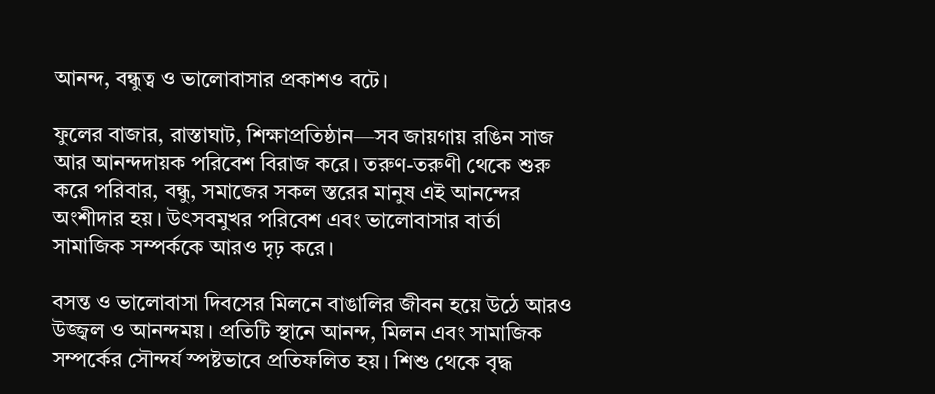আনন্দ, বন্ধুত্ব ও ভালোবাসার প্রকাশও বটে।

ফুলের বাজার, রাস্তাঘাট, শিক্ষাপ্রতিষ্ঠান—সব জায়গায় রঙিন সাজ আর আনন্দদায়ক পরিবেশ বিরাজ করে। তরুণ-তরুণী থেকে শুরু করে পরিবার, বন্ধু, সমাজের সকল স্তরের মানুষ এই আনন্দের অংশীদার হয়। উৎসবমুখর পরিবেশ এবং ভালোবাসার বার্তা সামাজিক সম্পর্ককে আরও দৃঢ় করে।

বসন্ত ও ভালোবাসা দিবসের মিলনে বাঙালির জীবন হয়ে উঠে আরও উজ্জ্বল ও আনন্দময়। প্রতিটি স্থানে আনন্দ, মিলন এবং সামাজিক সম্পর্কের সৌন্দর্য স্পষ্টভাবে প্রতিফলিত হয়। শিশু থেকে বৃদ্ধ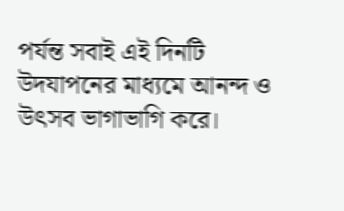পর্যন্ত সবাই এই দিনটি উদযাপনের মাধ্যমে আনন্দ ও উৎসব ভাগাভাগি করে।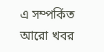এ সম্পর্কিত আরো খবর